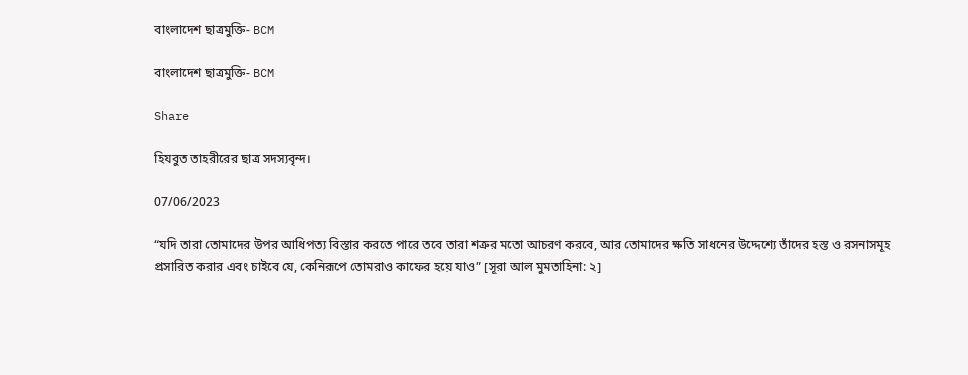বাংলাদেশ ছাত্রমুক্তি- BCM

বাংলাদেশ ছাত্রমুক্তি- BCM

Share

হিযবুত তাহরীরের ছাত্র সদস্যবৃন্দ।

07/06/2023

“যদি তারা তোমাদের উপর আধিপত্য বিস্তার করতে পারে তবে তারা শত্রুর মতো আচরণ করবে, আর তোমাদের ক্ষতি সাধনের উদ্দেশ্যে তাঁদের হস্ত ও রসনাসমূহ প্রসারিত করার এবং চাইবে যে, কেনিরূপে তোমরাও কাফের হয়ে যাও” [সূরা আল মুমতাহিনা: ২]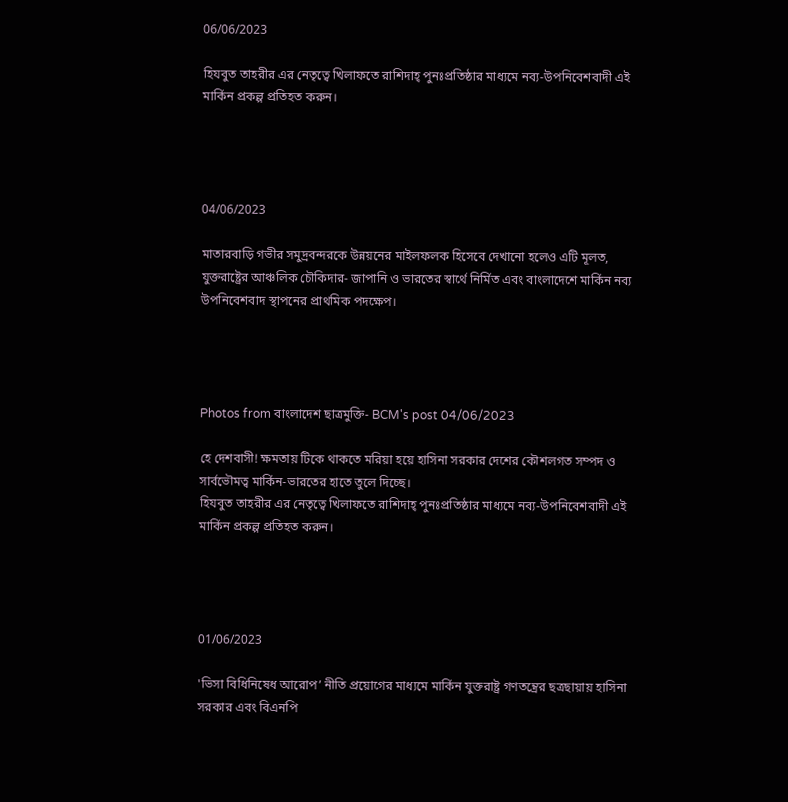06/06/2023

হিযবুত তাহরীর এর নেতৃত্বে খিলাফতে রাশিদাহ্ পুনঃপ্রতিষ্ঠার মাধ্যমে নব্য-উপনিবেশবাদী এই মার্কিন প্রকল্প প্রতিহত করুন।




04/06/2023

মাতারবাড়ি গভীর সমুদ্রবন্দরকে উন্নয়নের মাইলফলক হিসেবে দেখানো হলেও এটি মূলত, যুক্তরাষ্ট্রের আঞ্চলিক চৌকিদার- জাপানি ও ভারতের স্বার্থে নির্মিত এবং বাংলাদেশে মার্কিন নব্য উপনিবেশবাদ স্থাপনের প্রাথমিক পদক্ষেপ।




Photos from বাংলাদেশ ছাত্রমুক্তি- BCM's post 04/06/2023

হে দেশবাসী! ক্ষমতায় টিকে থাকতে মরিয়া হয়ে হাসিনা সরকার দেশের কৌশলগত সম্পদ ও সার্বভৌমত্ব মার্কিন-ভারতের হাতে তুলে দিচ্ছে।
হিযবুত তাহরীর এর নেতৃত্বে খিলাফতে রাশিদাহ্ পুনঃপ্রতিষ্ঠার মাধ্যমে নব্য-উপনিবেশবাদী এই মার্কিন প্রকল্প প্রতিহত করুন।




01/06/2023

'ভিসা বিধিনিষেধ আরোপ’ নীতি প্রয়োগের মাধ্যমে মার্কিন যুক্তরাষ্ট্র গণতন্ত্রের ছত্রছায়ায় হাসিনা সরকার এবং বিএনপি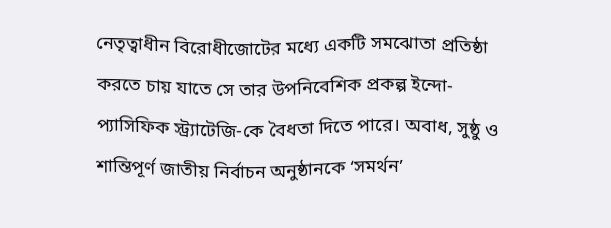নেতৃত্বাধীন বিরোধীজোটের মধ্যে একটি সমঝোতা প্রতিষ্ঠা করতে চায় যাতে সে তার উপনিবেশিক প্রকল্প ইন্দো-প্যাসিফিক স্ট্র্যাটেজি-কে বৈধতা দিতে পারে। অবাধ, সুষ্ঠু ও শান্তিপূর্ণ জাতীয় নির্বাচন অনুষ্ঠানকে ‘সমর্থন’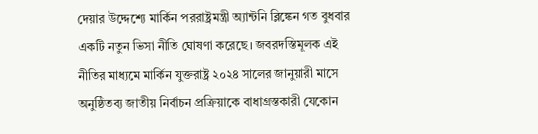দেয়ার উদ্দেশ্যে মার্কিন পররাষ্ট্রমন্ত্রী অ্যান্টনি ব্লিঙ্কেন গত বুধবার একটি নতুন ভিসা নীতি ঘোষণা করেছে। জবরদস্তিমূলক এই নীতির মাধ্যমে মার্কিন যুক্তরাষ্ট্র ২০২৪ সালের জানুয়ারী মাসে অনুষ্ঠিতব্য জাতীয় নির্বাচন প্রক্রিয়াকে বাধাগ্রস্তকারী যেকোন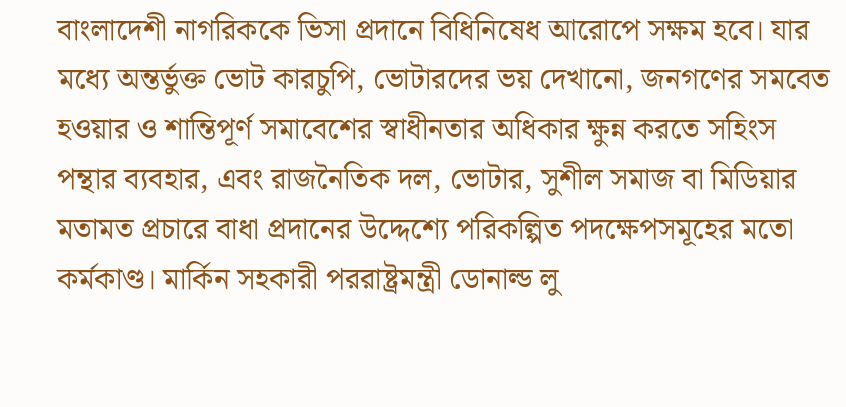বাংলাদেশী নাগরিককে ভিসা প্রদানে বিধিনিষেধ আরোপে সক্ষম হবে। যার মধ্যে অন্তর্ভুক্ত ভোট কারচুপি, ভোটারদের ভয় দেখানো, জনগণের সমবেত হওয়ার ও শান্তিপূর্ণ সমাবেশের স্বাধীনতার অধিকার ক্ষুন্ন করতে সহিংস পন্থার ব্যবহার, এবং রাজনৈতিক দল, ভোটার, সুশীল সমাজ বা মিডিয়ার মতামত প্রচারে বাধা প্রদানের উদ্দেশ্যে পরিকল্পিত পদক্ষেপসমূহের মতো কর্মকাণ্ড। মার্কিন সহকারী পররাষ্ট্রমন্ত্রী ডোনাল্ড লু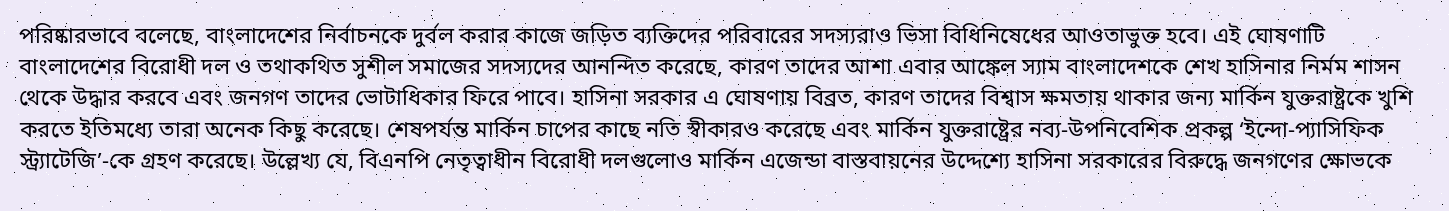পরিষ্কারভাবে বলেছে, বাংলাদেশের নির্বাচনকে দুর্বল করার কাজে জড়িত ব্যক্তিদের পরিবারের সদস্যরাও ভিসা বিধিনিষেধের আওতাভুক্ত হবে। এই ঘোষণাটি বাংলাদেশের বিরোধী দল ও তথাকথিত সুশীল সমাজের সদস্যদের আনন্দিত করেছে, কারণ তাদের আশা এবার আঙ্কেল স্যাম বাংলাদেশকে শেখ হাসিনার নির্মম শাসন থেকে উদ্ধার করবে এবং জনগণ তাদের ভোটাধিকার ফিরে পাবে। হাসিনা সরকার এ ঘোষণায় বিব্রত, কারণ তাদের বিশ্বাস ক্ষমতায় থাকার জন্য মার্কিন যুক্তরাষ্ট্রকে খুশি করতে ইতিমধ্যে তারা অনেক কিছু করেছে। শেষপর্যন্ত মার্কিন চাপের কাছে নতি স্বীকারও করেছে এবং মার্কিন যুক্তরাষ্ট্রের নব্য-উপনিবেশিক প্রকল্প ‘ইন্দো-প্যাসিফিক স্ট্র্যাটেজি’-কে গ্রহণ করেছে। উল্লেখ্য যে, বিএনপি নেতৃত্বাধীন বিরোধী দলগুলোও মার্কিন এজেন্ডা বাস্তবায়নের উদ্দেশ্যে হাসিনা সরকারের বিরুদ্ধে জনগণের ক্ষোভকে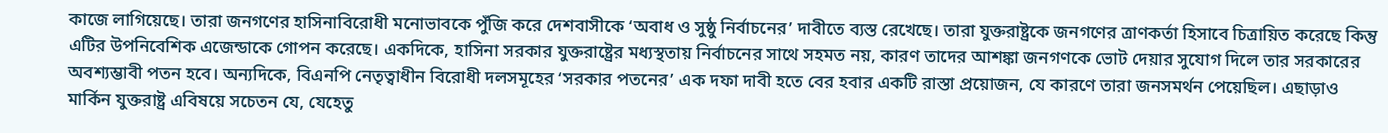কাজে লাগিয়েছে। তারা জনগণের হাসিনাবিরোধী মনোভাবকে পুঁজি করে দেশবাসীকে ‘অবাধ ও সুষ্ঠু নির্বাচনের’ দাবীতে ব্যস্ত রেখেছে। তারা যুক্তরাষ্ট্রকে জনগণের ত্রাণকর্তা হিসাবে চিত্রায়িত করেছে কিন্তু এটির উপনিবেশিক এজেন্ডাকে গোপন করেছে। একদিকে, হাসিনা সরকার যুক্তরাষ্ট্রের মধ্যস্থতায় নির্বাচনের সাথে সহমত নয়, কারণ তাদের আশঙ্কা জনগণকে ভোট দেয়ার সুযোগ দিলে তার সরকারের অবশ্যম্ভাবী পতন হবে। অন্যদিকে, বিএনপি নেতৃত্বাধীন বিরোধী দলসমূহের ‘সরকার পতনের’ এক দফা দাবী হতে বের হবার একটি রাস্তা প্রয়োজন, যে কারণে তারা জনসমর্থন পেয়েছিল। এছাড়াও মার্কিন যুক্তরাষ্ট্র এবিষয়ে সচেতন যে, যেহেতু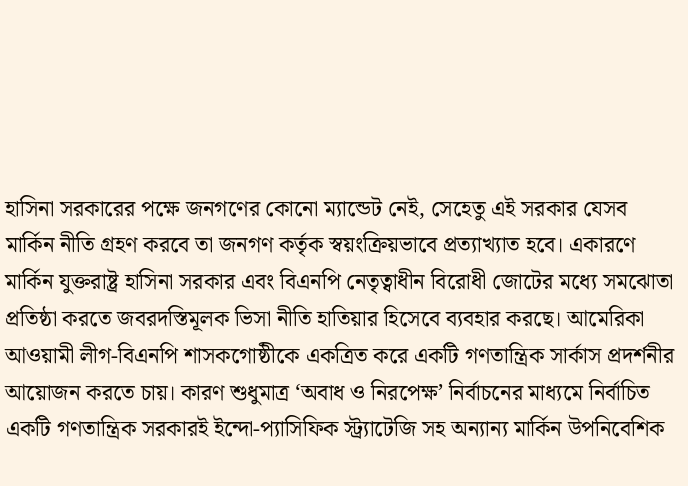হাসিনা সরকারের পক্ষে জনগণের কোনো ম্যান্ডেট নেই, সেহেতু এই সরকার যেসব মার্কিন নীতি গ্রহণ করবে তা জনগণ কর্তৃক স্বয়ংক্রিয়ভাবে প্রত্যাখ্যাত হবে। একারণে মার্কিন যুক্তরাষ্ট্র হাসিনা সরকার এবং বিএনপি নেতৃত্বাধীন বিরোধী জোটের মধ্যে সমঝোতা প্রতিষ্ঠা করতে জবরদস্তিমূলক ভিসা নীতি হাতিয়ার হিসেবে ব্যবহার করছে। আমেরিকা আওয়ামী লীগ-বিএনপি শাসকগোষ্ঠীকে একত্রিত করে একটি গণতান্ত্রিক সার্কাস প্রদর্শনীর আয়োজন করতে চায়। কারণ শুধুমাত্র ‘অবাধ ও নিরপেক্ষ’ নির্বাচনের মাধ্যমে নির্বাচিত একটি গণতান্ত্রিক সরকারই ইন্দো-প্যাসিফিক স্ট্র্যাটেজি সহ অন্যান্য মার্কিন উপনিবেশিক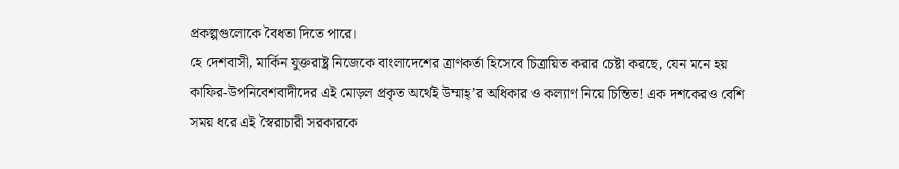প্রকল্পগুলোকে বৈধতা দিতে পারে।
হে দেশবাসী, মার্কিন যুক্তরাষ্ট্র নিজেকে বাংলাদেশের ত্রাণকর্তা হিসেবে চিত্রায়িত করার চেষ্টা করছে, যেন মনে হয় কাফির-উপনিবেশবাদীদের এই মোড়ল প্রকৃত অর্থেই উম্মাহ্’র অধিকার ও কল্যাণ নিয়ে চিন্তিত! এক দশকেরও বেশি সময় ধরে এই স্বৈরাচারী সরকারকে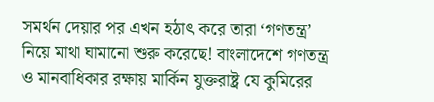সমর্থন দেয়ার পর এখন হঠাৎ করে তারা ‘গণতন্ত্র’ নিয়ে মাথা ঘামানো শুরু করেছে! বাংলাদেশে গণতন্ত্র ও মানবাধিকার রক্ষায় মার্কিন যুক্তরাষ্ট্র যে কুমিরের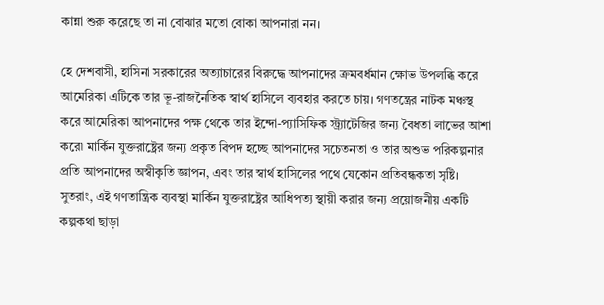কান্না শুরু করেছে তা না বোঝার মতো বোকা আপনারা নন।

হে দেশবাসী, হাসিনা সরকারের অত্যাচারের বিরুদ্ধে আপনাদের ক্রমবর্ধমান ক্ষোভ উপলব্ধি করে আমেরিকা এটিকে তার ভূ-রাজনৈতিক স্বার্থ হাসিলে ব্যবহার করতে চায়। গণতন্ত্রের নাটক মঞ্চস্থ করে আমেরিকা আপনাদের পক্ষ থেকে তার ইন্দো-প্যাসিফিক স্ট্র্যাটেজির জন্য বৈধতা লাভের আশা করে৷ মার্কিন যুক্তরাষ্ট্রের জন্য প্রকৃত বিপদ হচ্ছে আপনাদের সচেতনতা ও তার অশুভ পরিকল্পনার প্রতি আপনাদের অস্বীকৃতি জ্ঞাপন, এবং তার স্বার্থ হাসিলের পথে যেকোন প্রতিবন্ধকতা সৃষ্টি। সুতরাং, এই গণতান্ত্রিক ব্যবস্থা মার্কিন যুক্তরাষ্ট্রের আধিপত্য স্থায়ী করার জন্য প্রয়োজনীয় একটি কল্পকথা ছাড়া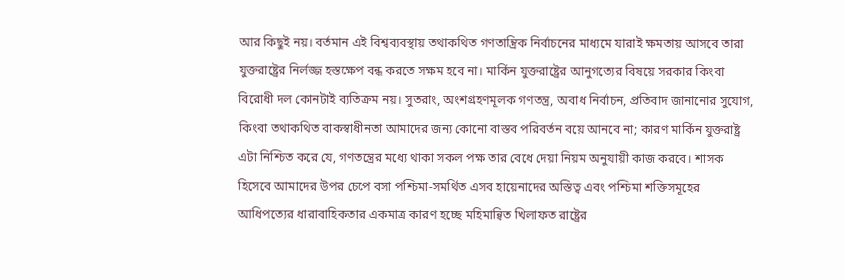আর কিছুই নয়। বর্তমান এই বিশ্বব্যবস্থায় তথাকথিত গণতান্ত্রিক নির্বাচনের মাধ্যমে যারাই ক্ষমতায় আসবে তারা যুক্তরাষ্ট্রের নির্লজ্জ হস্তক্ষেপ বন্ধ করতে সক্ষম হবে না। মার্কিন যুক্তরাষ্ট্রের আনুগত্যের বিষয়ে সরকার কিংবা বিরোধী দল কোনটাই ব্যতিক্রম নয়। সুতরাং, অংশগ্রহণমূলক গণতন্ত্র, অবাধ নির্বাচন, প্রতিবাদ জানানোর সুযোগ, কিংবা তথাকথিত বাকস্বাধীনতা আমাদের জন্য কোনো বাস্তব পরিবর্তন বয়ে আনবে না; কারণ মার্কিন যুক্তরাষ্ট্র এটা নিশ্চিত করে যে, গণতন্ত্রের মধ্যে থাকা সকল পক্ষ তার বেধে দেয়া নিয়ম অনুযায়ী কাজ করবে। শাসক হিসেবে আমাদের উপর চেপে বসা পশ্চিমা-সমর্থিত এসব হায়েনাদের অস্তিত্ব এবং পশ্চিমা শক্তিসমূহের আধিপত্যের ধারাবাহিকতার একমাত্র কারণ হচ্ছে মহিমান্বিত খিলাফত রাষ্ট্রের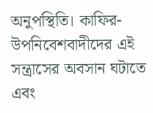অনুপস্থিতি। কাফির-উপনিবেশবাদীদের এই সন্ত্রাসের অবসান ঘটাতে এবং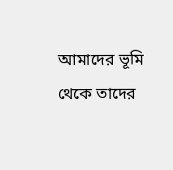আমাদের ভূমি থেকে তাদের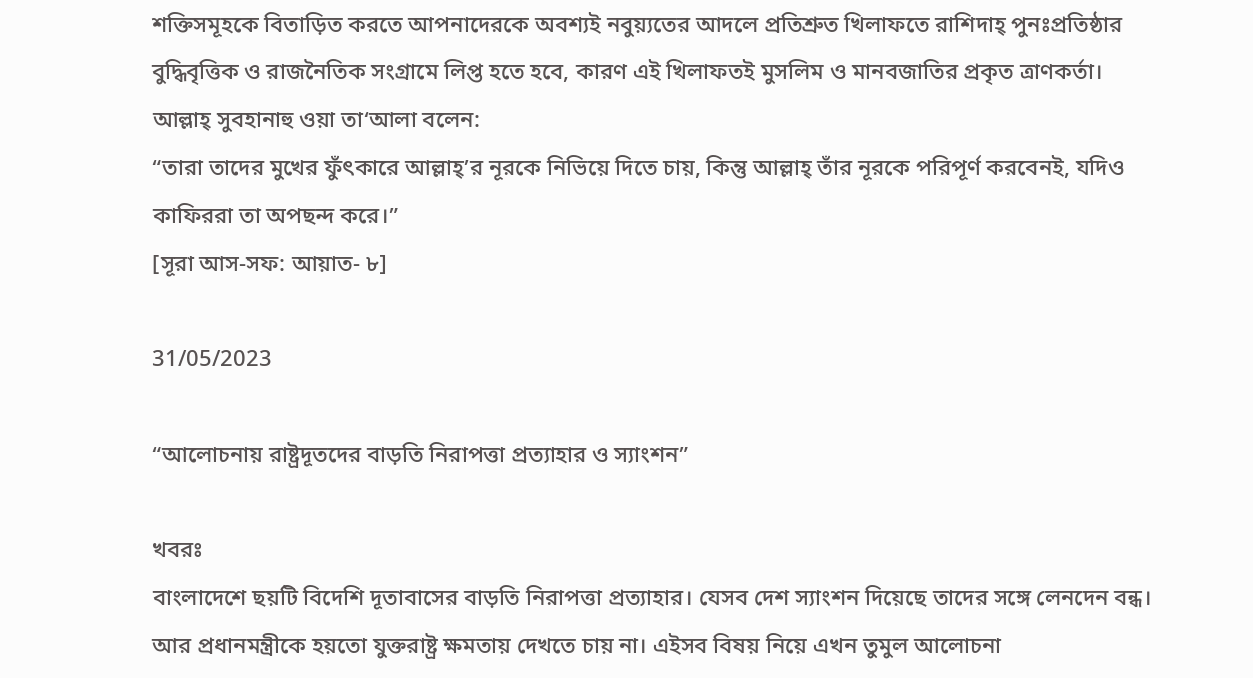শক্তিসমূহকে বিতাড়িত করতে আপনাদেরকে অবশ্যই নবুয়্যতের আদলে প্রতিশ্রুত খিলাফতে রাশিদাহ্ পুনঃপ্রতিষ্ঠার বুদ্ধিবৃত্তিক ও রাজনৈতিক সংগ্রামে লিপ্ত হতে হবে, কারণ এই খিলাফতই মুসলিম ও মানবজাতির প্রকৃত ত্রাণকর্তা।
আল্লাহ্ সুবহানাহু ওয়া তা‘আলা বলেন:
“তারা তাদের মুখের ফুঁৎকারে আল্লাহ্’র নূরকে নিভিয়ে দিতে চায়, কিন্তু আল্লাহ্ তাঁর নূরকে পরিপূর্ণ করবেনই, যদিও কাফিররা তা অপছন্দ করে।”
[সূরা আস-সফ: আয়াত- ৮]

31/05/2023

“আলোচনায় রাষ্ট্রদূতদের বাড়তি নিরাপত্তা প্রত্যাহার ও স্যাংশন”

খবরঃ
বাংলাদেশে ছয়টি বিদেশি দূতাবাসের বাড়তি নিরাপত্তা প্রত্যাহার। যেসব দেশ স্যাংশন দিয়েছে তাদের সঙ্গে লেনদেন বন্ধ। আর প্রধানমন্ত্রীকে হয়তো যুক্তরাষ্ট্র ক্ষমতায় দেখতে চায় না। এইসব বিষয় নিয়ে এখন তুমুল আলোচনা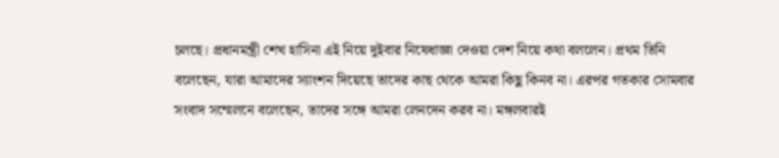চলছে। প্রধানমন্ত্রী শেখ হাসিনা এই নিয়ে দুইবার নিষেধাজ্ঞা দেওয়া দেশ নিয়ে কথা বললেন। প্রথম তিনি বলেছেন, যারা আমাদের স্যাংশন দিয়েছে তাদের কাছ থেকে আমরা কিছু কিনব না। এরপর গতকার সোমবার সংবাদ সম্মেলনে বলেছেন, তাদের সঙ্গে আমরা লেনদেন করব না। মঙ্গলবারই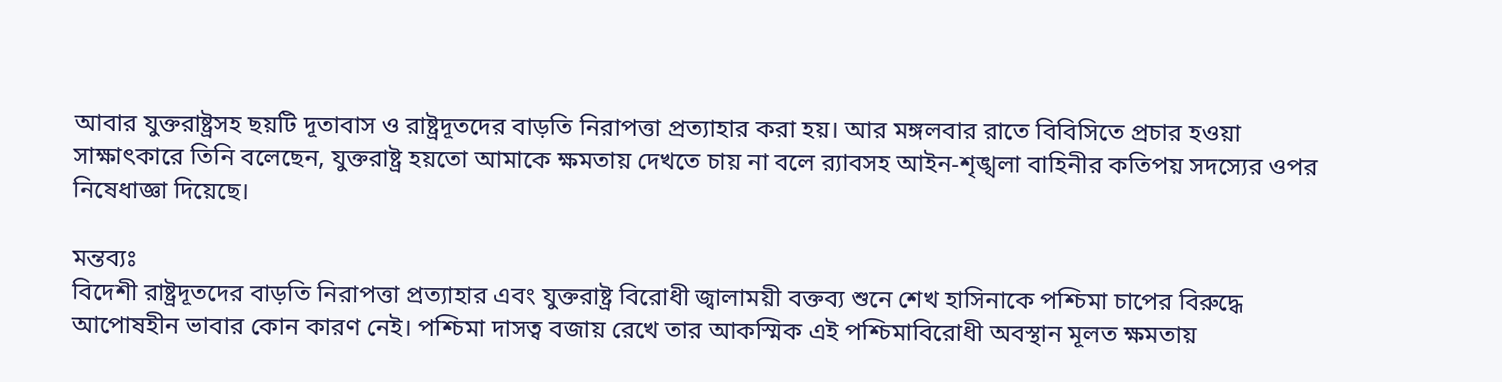আবার যুক্তরাষ্ট্রসহ ছয়টি দূতাবাস ও রাষ্ট্রদূতদের বাড়তি নিরাপত্তা প্রত্যাহার করা হয়। আর মঙ্গলবার রাতে বিবিসিতে প্রচার হওয়া সাক্ষাৎকারে তিনি বলেছেন, যুক্তরাষ্ট্র হয়তো আমাকে ক্ষমতায় দেখতে চায় না বলে র‌্যাবসহ আইন-শৃঙ্খলা বাহিনীর কতিপয় সদস্যের ওপর নিষেধাজ্ঞা দিয়েছে।

মন্তব্যঃ
বিদেশী রাষ্ট্রদূতদের বাড়তি নিরাপত্তা প্রত্যাহার এবং যুক্তরাষ্ট্র বিরোধী জ্বালাময়ী বক্তব্য শুনে শেখ হাসিনাকে পশ্চিমা চাপের বিরুদ্ধে আপোষহীন ভাবার কোন কারণ নেই। পশ্চিমা দাসত্ব বজায় রেখে তার আকস্মিক এই পশ্চিমাবিরোধী অবস্থান মূলত ক্ষমতায়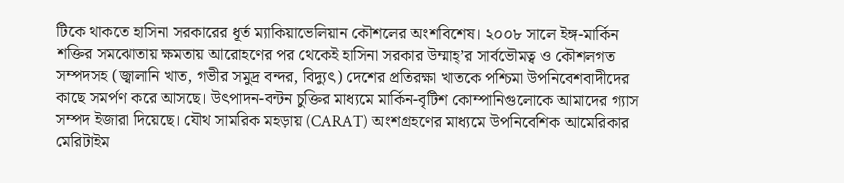টিকে থাকতে হাসিনা সরকারের ধূর্ত ম্যাকিয়াভেলিয়ান কৌশলের অংশবিশেষ। ২০০৮ সালে ইঙ্গ-মার্কিন শক্তির সমঝোতায় ক্ষমতায় আরোহণের পর থেকেই হাসিনা সরকার উম্মাহ্’র সার্বভৌমত্ব ও কৌশলগত সম্পদসহ (জ্বালানি খাত, গভীর সমুদ্র বন্দর, বিদ্যুৎ) দেশের প্রতিরক্ষা খাতকে পশ্চিমা উপনিবেশবাদীদের কাছে সমর্পণ করে আসছে। উৎপাদন-বন্টন চুক্তির মাধ্যমে মার্কিন-বৃটিশ কোম্পানিগুলোকে আমাদের গ্যাস সম্পদ ইজারা দিয়েছে। যৌথ সামরিক মহড়ায় (CARAT) অংশগ্রহণের মাধ্যমে উপনিবেশিক আমেরিকার মেরিটাইম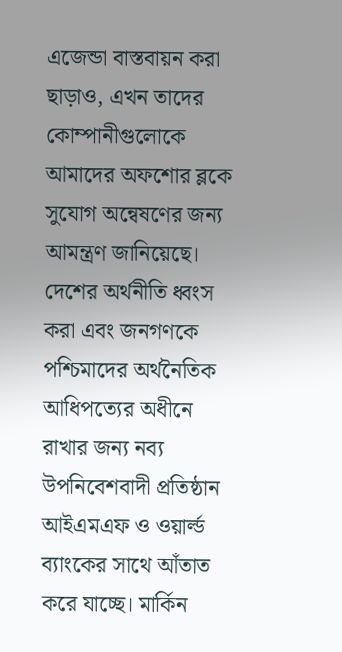এজেন্ডা বাস্তবায়ন করা ছাড়াও, এখন তাদের কোম্পানীগুলোকে আমাদের অফশোর ব্লকে সুযোগ অন্বেষণের জন্য আমন্ত্রণ জানিয়েছে। দেশের অর্থনীতি ধ্বংস করা এবং জনগণকে পশ্চিমাদের অর্থনৈতিক আধিপত্যের অধীনে রাখার জন্য নব্য উপনিবেশবাদী প্রতিষ্ঠান আইএমএফ ও ওয়ার্ল্ড ব্যাংকের সাথে আঁতাত করে যাচ্ছে। মার্কিন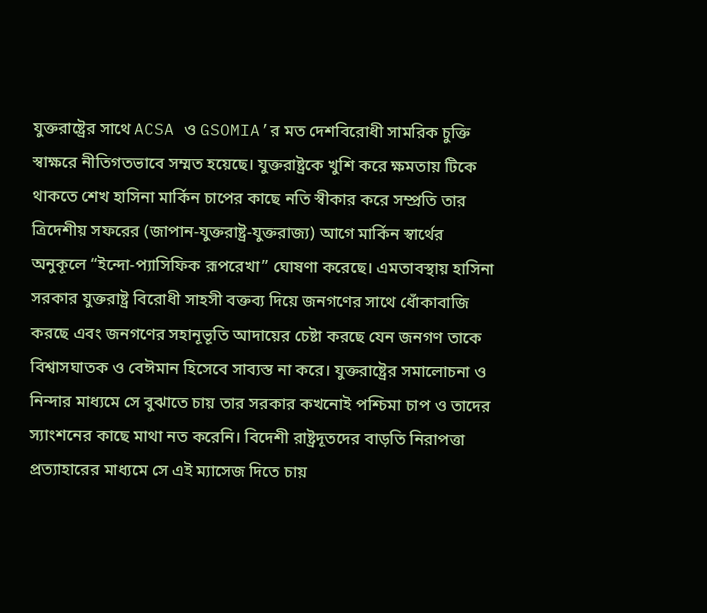যুক্তরাষ্ট্রের সাথে ACSA ও GSOMIA’র মত দেশবিরোধী সামরিক চুক্তি স্বাক্ষরে নীতিগতভাবে সম্মত হয়েছে। যুক্তরাষ্ট্রকে খুশি করে ক্ষমতায় টিকে থাকতে শেখ হাসিনা মার্কিন চাপের কাছে নতি স্বীকার করে সম্প্রতি তার ত্রিদেশীয় সফরের (জাপান-যুক্তরাষ্ট্র-যুক্তরাজ্য) আগে মার্কিন স্বার্থের অনুকূলে “ইন্দো-প্যাসিফিক রূপরেখা” ঘোষণা করেছে। এমতাবস্থায় হাসিনা সরকার যুক্তরাষ্ট্র বিরোধী সাহসী বক্তব্য দিয়ে জনগণের সাথে ধোঁকাবাজি করছে এবং জনগণের সহানূভূতি আদায়ের চেষ্টা করছে যেন জনগণ তাকে বিশ্বাসঘাতক ও বেঈমান হিসেবে সাব্যস্ত না করে। যুক্তরাষ্ট্রের সমালোচনা ও নিন্দার মাধ্যমে সে বুঝাতে চায় তার সরকার কখনোই পশ্চিমা চাপ ও তাদের স্যাংশনের কাছে মাথা নত করেনি। বিদেশী রাষ্ট্রদূতদের বাড়তি নিরাপত্তা প্রত্যাহারের মাধ্যমে সে এই ম্যাসেজ দিতে চায়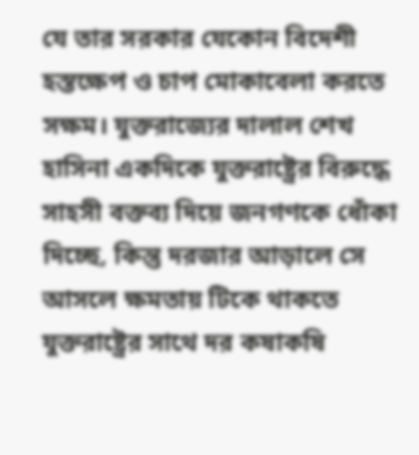যে তার সরকার যেকোন বিদেশী হস্তক্ষেপ ও চাপ মোকাবেলা করতে সক্ষম। যুক্তরাজ্যের দালাল শেখ হাসিনা একদিকে যুক্তরাষ্ট্রের বিরুদ্ধে সাহসী বক্তব্য দিয়ে জনগণকে ধোঁকা দিচ্ছে, কিন্তু দরজার আড়ালে সে আসলে ক্ষমতায় টিকে থাকতে যুক্তরাষ্ট্রের সাথে দর কষাকষি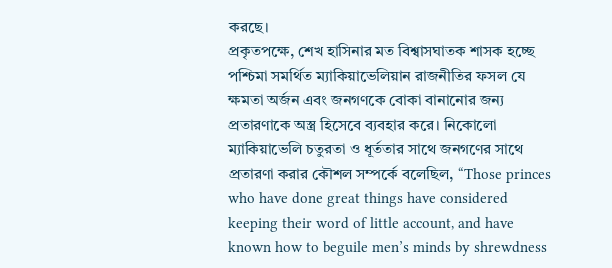করছে।
প্রকৃতপক্ষে, শেখ হাসিনার মত বিশ্বাসঘাতক শাসক হচ্ছে পশ্চিমা সমর্থিত ম্যাকিয়াভেলিয়ান রাজনীতির ফসল যে ক্ষমতা অর্জন এবং জনগণকে বোকা বানানোর জন্য প্রতারণাকে অস্ত্র হিসেবে ব্যবহার করে। নিকোলো ম্যাকিয়াভেলি চতুরতা ও ধূর্ততার সাথে জনগণের সাথে প্রতারণা করার কৌশল সম্পর্কে বলেছিল, “Those princes who have done great things have considered keeping their word of little account, and have known how to beguile men’s minds by shrewdness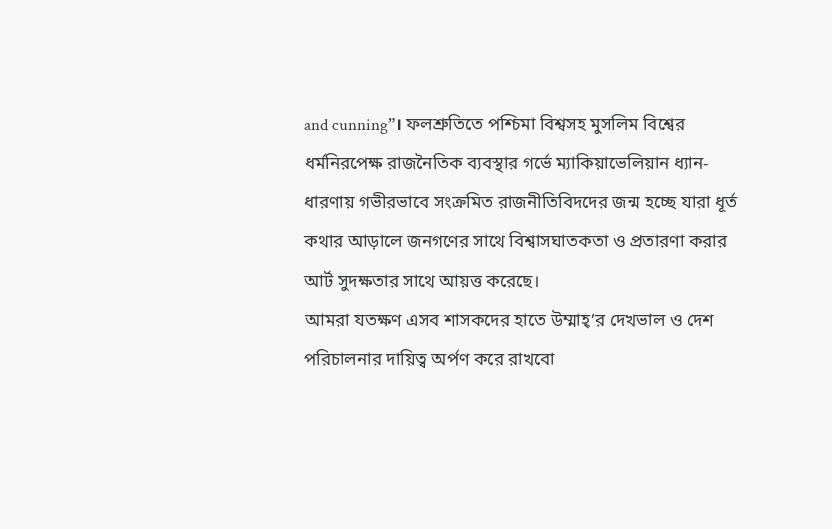and cunning”। ফলশ্রুতিতে পশ্চিমা বিশ্বসহ মুসলিম বিশ্বের ধর্মনিরপেক্ষ রাজনৈতিক ব্যবস্থার গর্ভে ম্যাকিয়াভেলিয়ান ধ্যান-ধারণায় গভীরভাবে সংক্রমিত রাজনীতিবিদদের জন্ম হচ্ছে যারা ধূর্ত কথার আড়ালে জনগণের সাথে বিশ্বাসঘাতকতা ও প্রতারণা করার আর্ট সুদক্ষতার সাথে আয়ত্ত করেছে।
আমরা যতক্ষণ এসব শাসকদের হাতে উম্মাহ্‌’র দেখভাল ও দেশ পরিচালনার দায়িত্ব অর্পণ করে রাখবো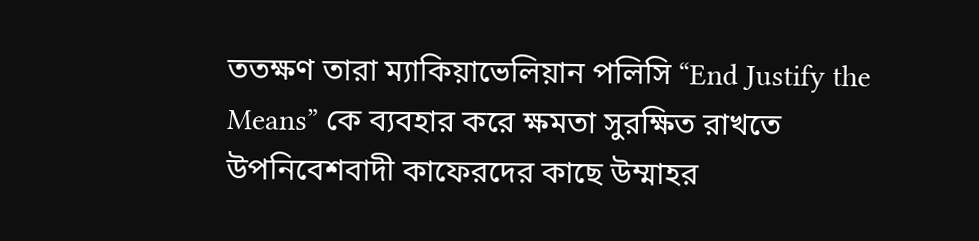ততক্ষণ তারা ম্যাকিয়াভেলিয়ান পলিসি “End Justify the Means” কে ব্যবহার করে ক্ষমতা সুরক্ষিত রাখতে উপনিবেশবাদী কাফেরদের কাছে উম্মাহর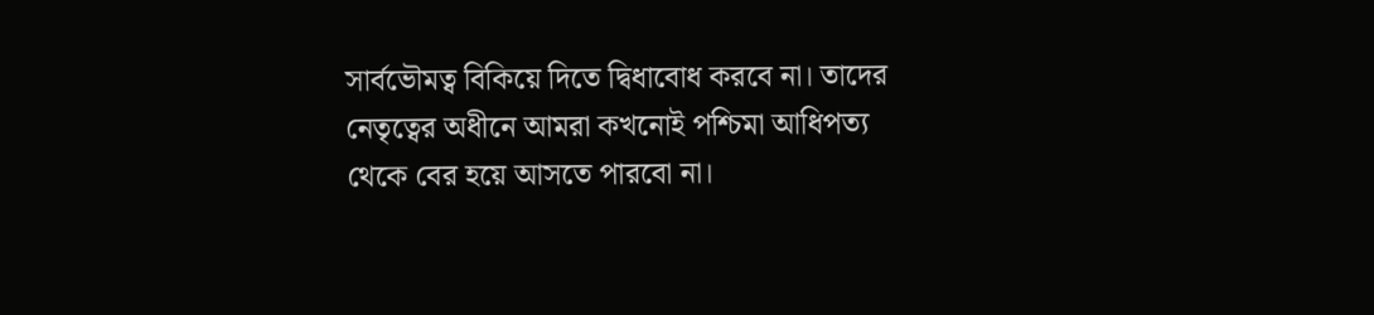সার্বভৌমত্ব বিকিয়ে দিতে দ্বিধাবোধ করবে না। তাদের নেতৃত্বের অধীনে আমরা কখনোই পশ্চিমা আধিপত্য থেকে বের হয়ে আসতে পারবো না।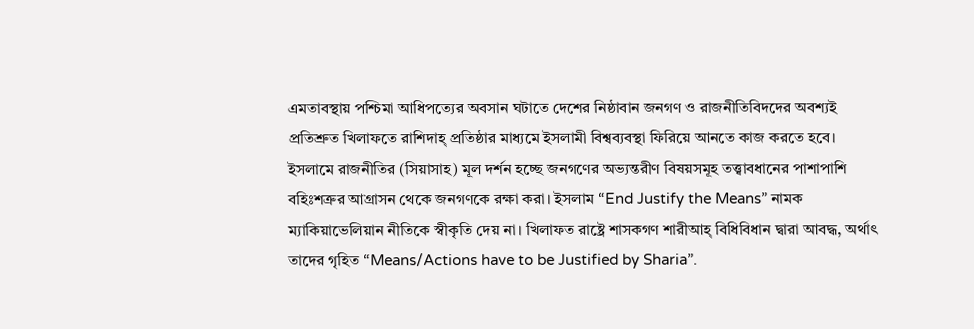এমতাবস্থায় পশ্চিমা আধিপত্যের অবসান ঘটাতে দেশের নিষ্ঠাবান জনগণ ও রাজনীতিবিদদের অবশ্যই প্রতিশ্রুত খিলাফতে রাশিদাহ্ প্রতিষ্ঠার মাধ্যমে ইসলামী বিশ্বব্যবস্থা ফিরিয়ে আনতে কাজ করতে হবে। ইসলামে রাজনীতির (সিয়াসাহ) মূল দর্শন হচ্ছে জনগণের অভ্যন্তরীণ বিষয়সমূহ তত্ত্বাবধানের পাশাপাশি বহিঃশত্রুর আগ্রাসন থেকে জনগণকে রক্ষা করা। ইসলাম “End Justify the Means” নামক ম্যাকিয়াভেলিয়ান নীতিকে স্বীকৃতি দেয় না। খিলাফত রাষ্ট্রে শাসকগণ শারীআহ্‌ বিধিবিধান দ্বারা আবদ্ধ, অর্থাৎ তাদের গৃহিত “Means/Actions have to be Justified by Sharia”.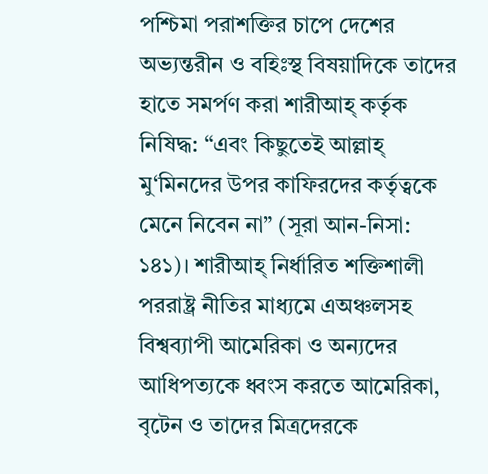পশ্চিমা পরাশক্তির চাপে দেশের অভ্যন্তরীন ও বহিঃস্থ বিষয়াদিকে তাদের হাতে সমর্পণ করা শারীআহ্‌ কর্তৃক নিষিদ্ধ: “এবং কিছুতেই আল্লাহ্‌ মু‘মিনদের উপর কাফিরদের কর্তৃত্বকে মেনে নিবেন না” (সূরা আন-নিসা: ১৪১)। শারীআহ্‌ নির্ধারিত শক্তিশালী পররাষ্ট্র নীতির মাধ্যমে এঅঞ্চলসহ বিশ্বব্যাপী আমেরিকা ও অন্যদের আধিপত্যকে ধ্বংস করতে আমেরিকা, বৃটেন ও তাদের মিত্রদেরকে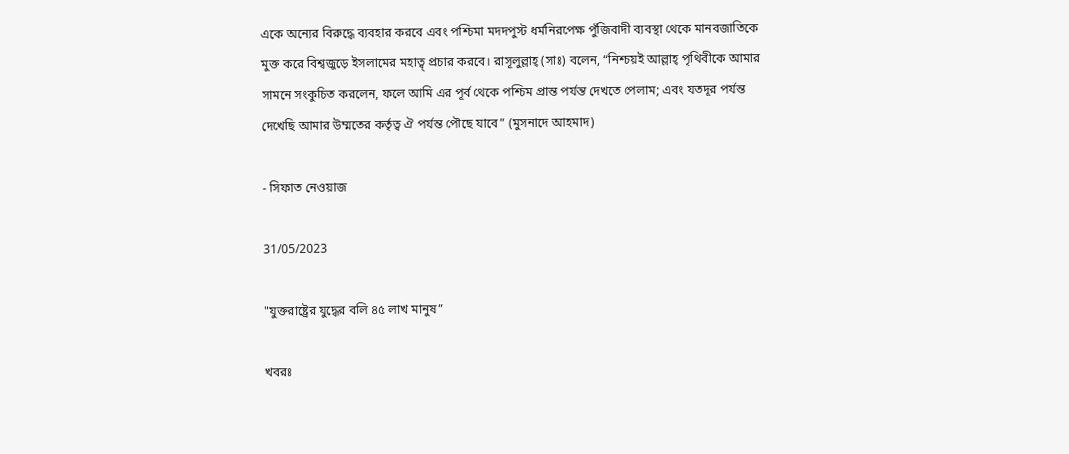একে অন্যের বিরুদ্ধে ব্যবহার করবে এবং পশ্চিমা মদদপুস্ট ধর্মনিরপেক্ষ পুঁজিবাদী ব্যবস্থা থেকে মানবজাতিকে মুক্ত করে বিশ্বজুড়ে ইসলামের মহাত্ব্ প্রচার করবে। রাসূলুল্লাহ্‌ (সাঃ) বলেন, “নিশ্চয়ই আল্লাহ্‌ পৃথিবীকে আমার সামনে সংকুচিত করলেন, ফলে আমি এর পূর্ব থেকে পশ্চিম প্রান্ত পর্যন্ত দেখতে পেলাম; এবং যতদূর পর্যন্ত দেখেছি আমার উম্মতের কর্তৃত্ব ঐ পর্যন্ত পৌছে যাবে” (মুসনাদে আহমাদ)

- সিফাত নেওয়াজ

31/05/2023

"যুক্তরাষ্ট্রের যুদ্ধের বলি ৪৫ লাখ মানুষ”

খবরঃ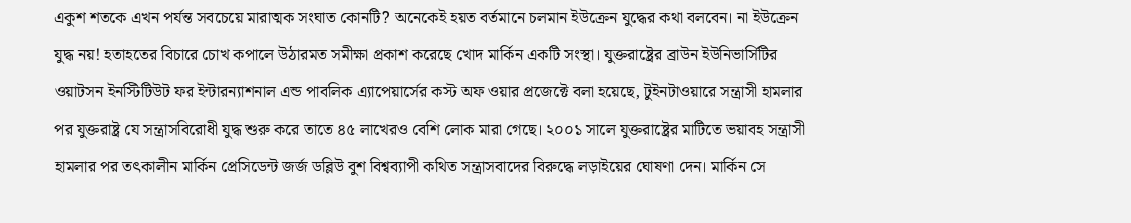একুশ শতকে এখন পর্যন্ত সবচেয়ে মারাত্মক সংঘাত কোনটি? অনেকেই হয়ত বর্তমানে চলমান ইউক্রেন যুদ্ধের কথা বলবেন। না ইউক্রেন যুদ্ধ নয়! হতাহতের বিচারে চোখ কপালে উঠারমত সমীক্ষা প্রকাশ করেছে খোদ মার্কিন একটি সংস্থা। যুক্তরাষ্ট্রের ব্রাউন ইউনিভার্সিটির ওয়াটসন ইনস্টিটিউট ফর ইন্টারন্যাশনাল এন্ড পাবলিক এ্যাপেয়ার্সের কস্ট অফ ওয়ার প্রজেক্টে বলা হয়েছে, টুইনটাওয়ারে সন্ত্রাসী হামলার পর যুক্তরাষ্ট্র যে সন্ত্রাসবিরোধী যুদ্ধ শুরু করে তাতে ৪৫ লাখেরও বেশি লোক মারা গেছে। ২০০১ সালে যুক্তরাষ্ট্রের মাটিতে ভয়াবহ সন্ত্রাসী হামলার পর তৎকালীন মার্কিন প্রেসিডেন্ট জর্জ ডব্লিউ বুশ বিশ্বব্যাপী কথিত সন্ত্রাসবাদের বিরুদ্ধে লড়াইয়ের ঘোষণা দেন। মার্কিন সে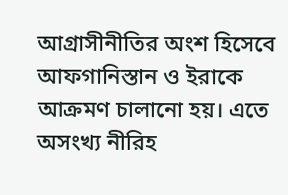আগ্রাসীনীতির অংশ হিসেবে আফগানিস্তান ও ইরাকে আক্রমণ চালানো হয়। এতে অসংখ্য নীরিহ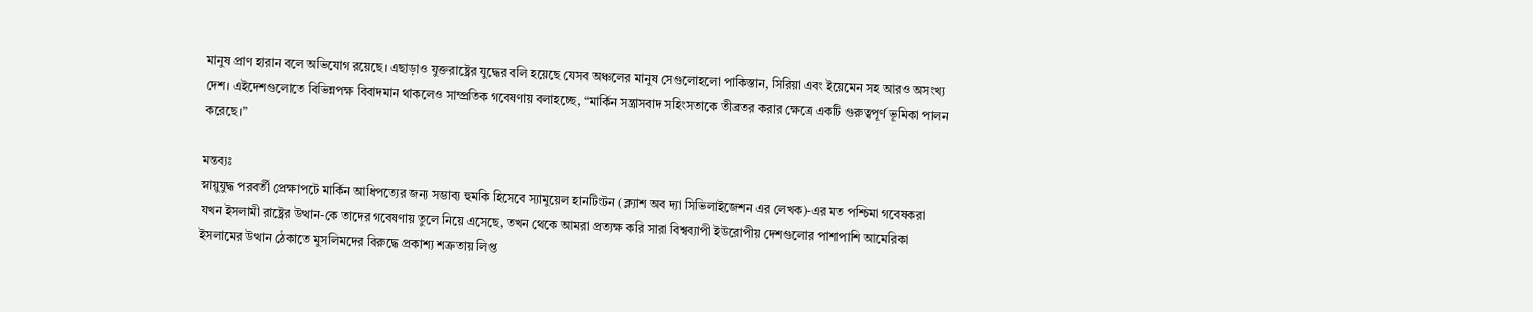মানুষ প্রাণ হারান বলে অভিযোগ রয়েছে। এছাড়াও যুক্তরাষ্ট্রের যুদ্ধের বলি হয়েছে যেসব অঞ্চলের মানুষ সেগুলোহলো পাকিস্তান, সিরিয়া এবং ইয়েমেন সহ আরও অসংখ্য দেশ। এইদেশগুলোতে বিভিন্নপক্ষ বিবাদমান থাকলেও সাম্প্রতিক গবেষণায় বলাহচ্ছে, “মার্কিন সন্ত্রাসবাদ সহিংসতাকে তীব্রতর করার ক্ষেত্রে একটি গুরুত্বপূর্ণ ভূমিকা পালন করেছে।”

মন্তব্যঃ
স্নায়ুযুদ্ধ পরবর্তী প্রেক্ষাপটে মার্কিন আধিপত্যের জন্য সম্ভাব্য হুমকি হিসেবে স্যামুয়েল হানটিংটন (ক্ল্যাশ অব দ্যা সিভিলাইজেশন এর লেখক)-এর মত পশ্চিমা গবেষকরা যখন ইসলামী রাষ্ট্রের উত্থান-কে তাদের গবেষণায় তুলে নিয়ে এসেছে, তখন থেকে আমরা প্রত্যক্ষ করি সারা বিশ্বব্যাপী ইউরোপীয় দেশগুলোর পাশাপাশি আমেরিকা ইসলামের উত্থান ঠেকাতে মুসলিমদের বিরুদ্ধে প্রকাশ্য শত্রুতায় লিপ্ত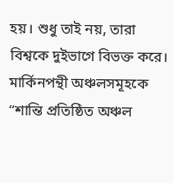হয়। শুধু তাই নয়, তারা বিশ্বকে দুইভাগে বিভক্ত করে। মার্কিনপন্থী অঞ্চলসমূহকে “শান্তি প্রতিষ্ঠিত অঞ্চল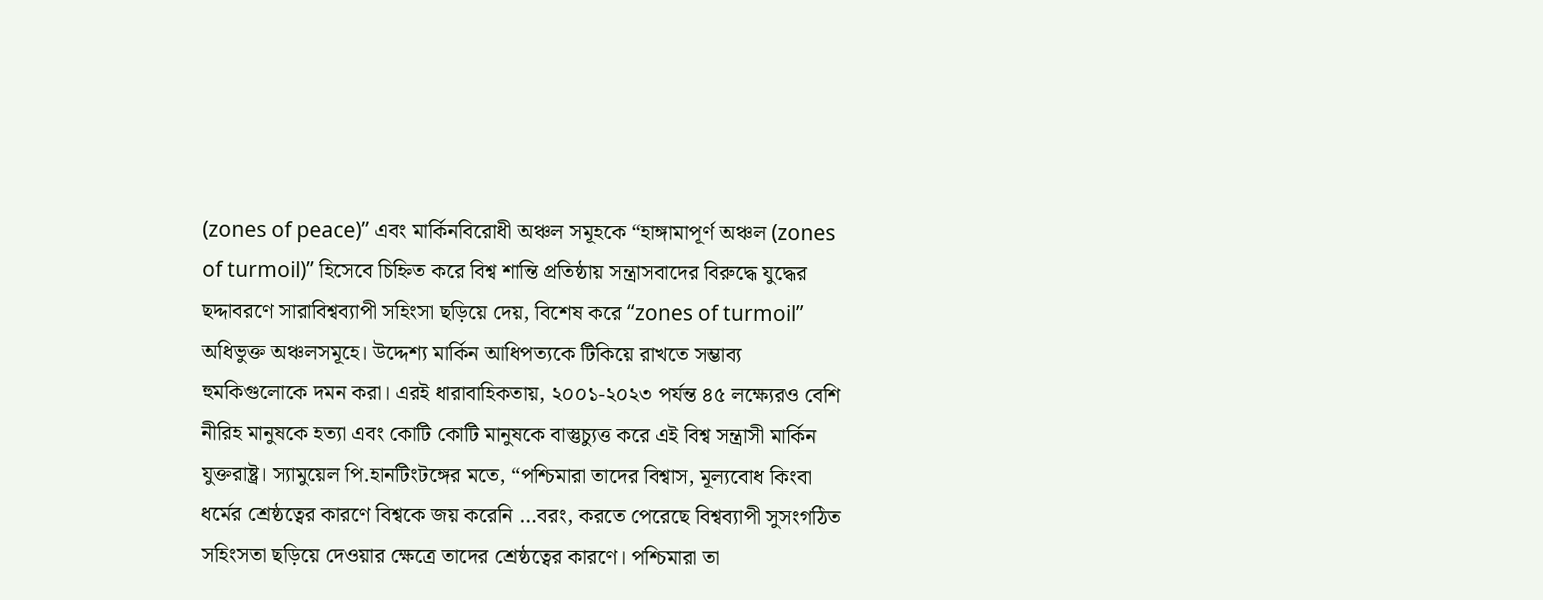(zones of peace)” এবং মার্কিনবিরোধী অঞ্চল সমূহকে “হাঙ্গামাপূর্ণ অঞ্চল (zones of turmoil)” হিসেবে চিহ্নিত করে বিশ্ব শান্তি প্রতিষ্ঠায় সন্ত্রাসবাদের বিরুদ্ধে যুদ্ধের ছদ্দাবরণে সারাবিশ্বব্যাপী সহিংসা ছড়িয়ে দেয়, বিশেষ করে “zones of turmoil” অধিভুক্ত অঞ্চলসমূহে। উদ্দেশ্য মার্কিন আধিপত্যকে টিকিয়ে রাখতে সম্ভাব্য হুমকিগুলোকে দমন করা। এরই ধারাবাহিকতায়, ২০০১-২০২৩ পর্যন্ত ৪৫ লক্ষ্যেরও বেশি নীরিহ মানুষকে হত্যা এবং কোটি কোটি মানুষকে বাস্তুচ্যুত্ত করে এই বিশ্ব সন্ত্রাসী মার্কিন যুক্তরাষ্ট্র। স্যামুয়েল পি.হানটিংটঙ্গের মতে, “পশ্চিমারা তাদের বিশ্বাস, মূল্যবোধ কিংবা ধর্মের শ্রেষ্ঠত্বের কারণে বিশ্বকে জয় করেনি …বরং, করতে পেরেছে বিশ্বব্যাপী সুসংগঠিত সহিংসতা ছড়িয়ে দেওয়ার ক্ষেত্রে তাদের শ্রেষ্ঠত্বের কারণে। পশ্চিমারা তা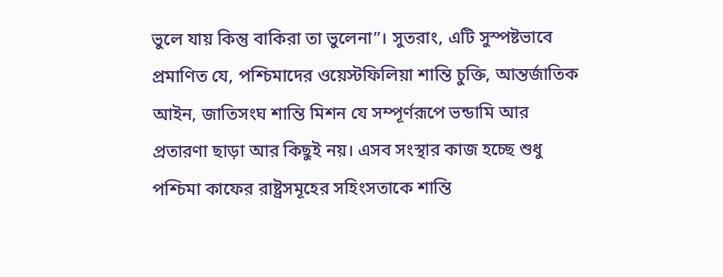ভুলে যায় কিন্তু বাকিরা তা ভুলেনা”। সুতরাং, এটি সুস্পষ্টভাবে প্রমাণিত যে, পশ্চিমাদের ওয়েস্টফিলিয়া শান্তি চুক্তি, আন্তর্জাতিক আইন, জাতিসংঘ শান্তি মিশন যে সম্পূর্ণরূপে ভন্ডামি আর প্রতারণা ছাড়া আর কিছুই নয়। এসব সংস্থার কাজ হচ্ছে শুধু পশ্চিমা কাফের রাষ্ট্রসমূহের সহিংসতাকে শান্তি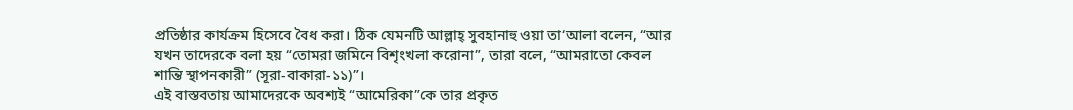প্রতিষ্ঠার কার্যক্রম হিসেবে বৈধ করা। ঠিক যেমনটি আল্লাহ্‌ সুবহানাহু ওয়া তা‘আলা বলেন, “আর যখন তাদেরকে বলা হয় “তোমরা জমিনে বিশৃংখলা করোনা”, তারা বলে, “আমরাতো কেবল শান্তি স্থাপনকারী” (সূরা-বাকারা-১১)”।
এই বাস্তবতায় আমাদেরকে অবশ্যই “আমেরিকা”কে তার প্রকৃত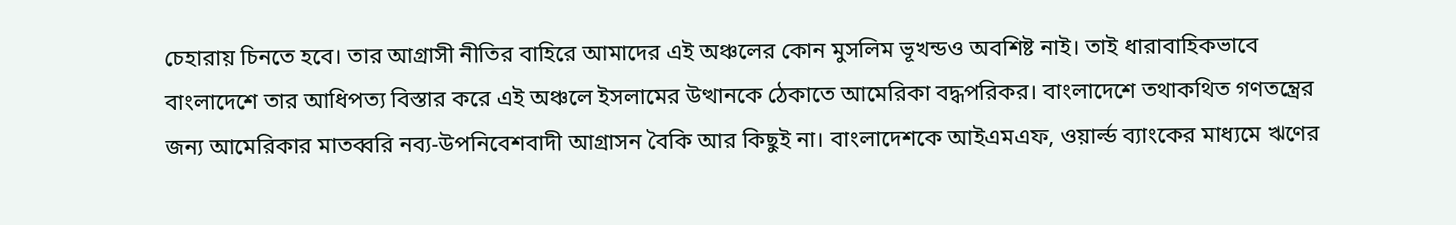চেহারায় চিনতে হবে। তার আগ্রাসী নীতির বাহিরে আমাদের এই অঞ্চলের কোন মুসলিম ভূখন্ডও অবশিষ্ট নাই। তাই ধারাবাহিকভাবে বাংলাদেশে তার আধিপত্য বিস্তার করে এই অঞ্চলে ইসলামের উত্থানকে ঠেকাতে আমেরিকা বদ্ধপরিকর। বাংলাদেশে তথাকথিত গণতন্ত্রের জন্য আমেরিকার মাতব্বরি নব্য-উপনিবেশবাদী আগ্রাসন বৈকি আর কিছুই না। বাংলাদেশকে আইএমএফ, ওয়ার্ল্ড ব্যাংকের মাধ্যমে ঋণের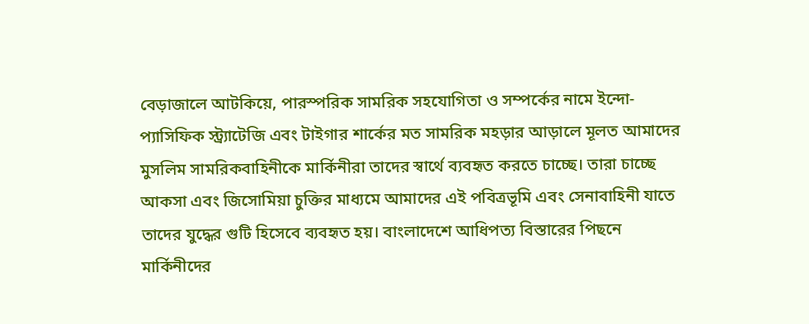বেড়াজালে আটকিয়ে, পারস্পরিক সামরিক সহযোগিতা ও সম্পর্কের নামে ইন্দো-প্যাসিফিক স্ট্র্যাটেজি এবং টাইগার শার্কের মত সামরিক মহড়ার আড়ালে মূলত আমাদের মুসলিম সামরিকবাহিনীকে মার্কিনীরা তাদের স্বার্থে ব্যবহৃত করতে চাচ্ছে। তারা চাচ্ছে আকসা এবং জিসোমিয়া চুক্তির মাধ্যমে আমাদের এই পবিত্রভূমি এবং সেনাবাহিনী যাতে তাদের যুদ্ধের গুটি হিসেবে ব্যবহৃত হয়। বাংলাদেশে আধিপত্য বিস্তারের পিছনে মার্কিনীদের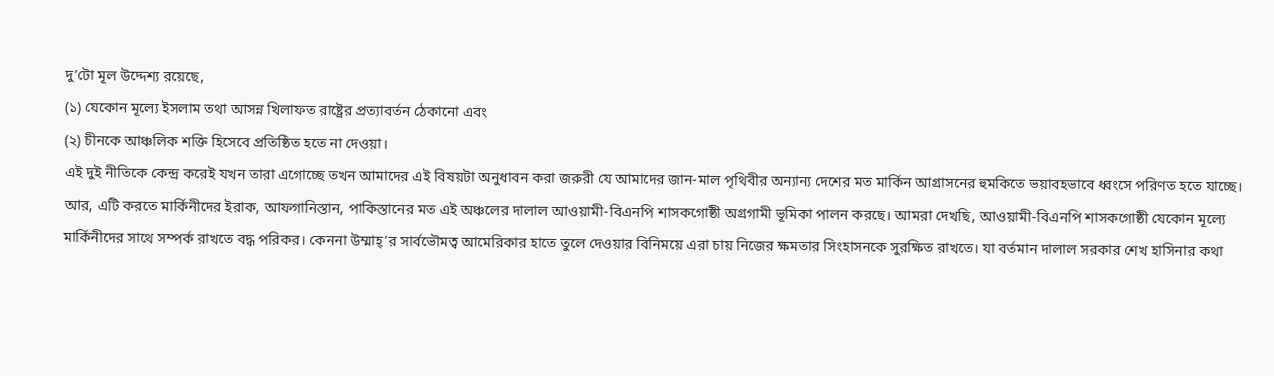দু’টো মূল উদ্দেশ্য রয়েছে,
(১) যেকোন মূল্যে ইসলাম তথা আসন্ন খিলাফত রাষ্ট্রের প্রত্যাবর্তন ঠেকানো এবং
(২) চীনকে আঞ্চলিক শক্তি হিসেবে প্রতিষ্ঠিত হতে না দেওয়া।
এই দুই নীতিকে কেন্দ্র করেই যখন তারা এগোচ্ছে তখন আমাদের এই বিষয়টা অনুধাবন করা জরুরী যে আমাদের জান-মাল পৃথিবীর অন্যান্য দেশের মত মার্কিন আগ্রাসনের হুমকিতে ভয়াবহভাবে ধ্বংসে পরিণত হতে যাচ্ছে। আর, এটি করতে মার্কিনীদের ইরাক, আফগানিস্তান, পাকিস্তানের মত এই অঞ্চলের দালাল আওয়ামী-বিএনপি শাসকগোষ্ঠী অগ্রগামী ভূমিকা পালন করছে। আমরা দেখছি, আওয়ামী-বিএনপি শাসকগোষ্ঠী যেকোন মূল্যে মার্কিনীদের সাথে সম্পর্ক রাখতে বদ্ধ পরিকর। কেননা উম্মাহ্‌’র সার্বভৌমত্ব আমেরিকার হাতে তুলে দেওয়ার বিনিময়ে এরা চায় নিজের ক্ষমতার সিংহাসনকে সুরক্ষিত রাখতে। যা বর্তমান দালাল সরকার শেখ হাসিনার কথা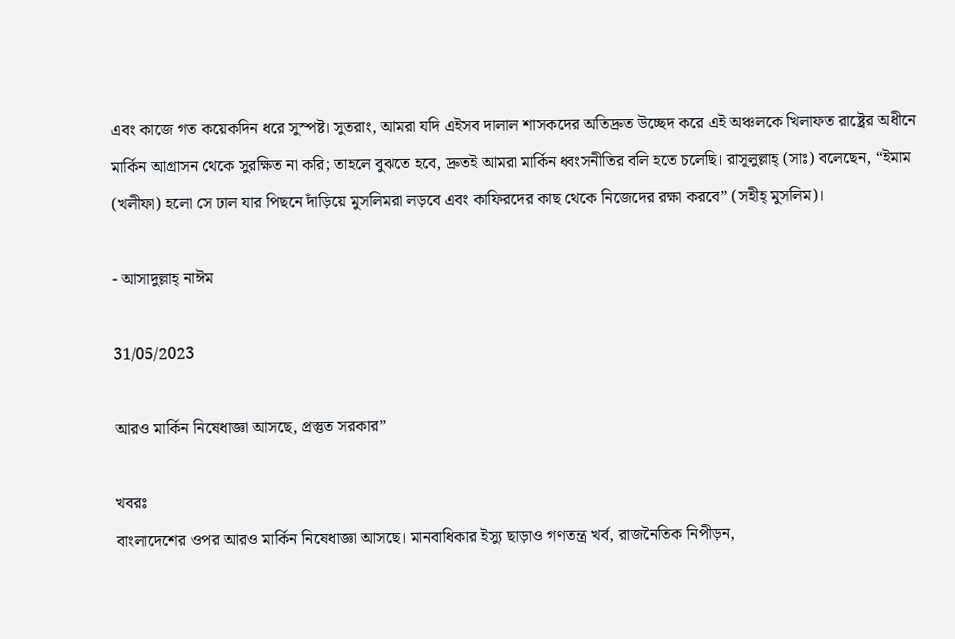এবং কাজে গত কয়েকদিন ধরে সুস্পষ্ট। সুতরাং, আমরা যদি এইসব দালাল শাসকদের অতিদ্রুত উচ্ছেদ করে এই অঞ্চলকে খিলাফত রাষ্ট্রের অধীনে মার্কিন আগ্রাসন থেকে সুরক্ষিত না করি; তাহলে বুঝতে হবে, দ্রুতই আমরা মার্কিন ধ্বংসনীতির বলি হতে চলেছি। রাসূলুল্লাহ্‌ (সাঃ) বলেছেন, “ইমাম (খলীফা) হলো সে ঢাল যার পিছনে দাঁড়িয়ে মুসলিমরা লড়বে এবং কাফিরদের কাছ থেকে নিজেদের রক্ষা করবে” (সহীহ্‌ মুসলিম)।

- আসাদুল্লাহ্‌ নাঈম

31/05/2023

আরও মার্কিন নিষেধাজ্ঞা আসছে, প্রস্তুত সরকার”

খবরঃ
বাংলাদেশের ওপর আরও মার্কিন নিষেধাজ্ঞা আসছে। মানবাধিকার ইস্যু ছাড়াও গণতন্ত্র খর্ব, রাজনৈতিক নিপীড়ন,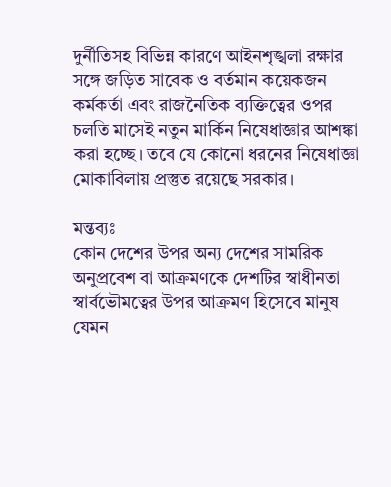দুর্নীতিসহ বিভিন্ন কারণে আইনশৃঙ্খলা রক্ষার সঙ্গে জড়িত সাবেক ও বর্তমান কয়েকজন কর্মকর্তা এবং রাজনৈতিক ব্যক্তিত্বের ওপর চলতি মাসেই নতুন মার্কিন নিষেধাজ্ঞার আশঙ্কা করা হচ্ছে। তবে যে কোনো ধরনের নিষেধাজ্ঞা মোকাবিলায় প্রস্তুত রয়েছে সরকার।

মন্তব্যঃ
কোন দেশের উপর অন্য দেশের সামরিক অনুপ্রবেশ বা আক্রমণকে দেশটির স্বাধীনতা স্বার্বভৌমত্বের উপর আক্রমণ হিসেবে মানুষ যেমন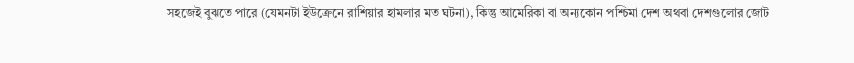সহজেই বুঝতে পারে (যেমনটা ইউক্রেনে রাশিয়ার হামলার মত ঘটনা), কিন্তু আমেরিকা বা অন্যকোন পশ্চিমা দেশ অথবা দেশগুলোর জোট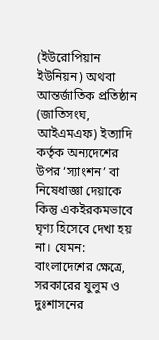(ইউরোপিয়ান ইউনিয়ন) অথবা আন্তর্জাতিক প্রতিষ্ঠান (জাতিসংঘ, আইএমএফ) ইত্যাদি কর্তৃক অন্যদেশের উপর ‘স্যাংশন’ বা নিষেধাজ্ঞা দেয়াকে কিন্তু একইরকমভাবে ঘৃণ্য হিসেবে দেখা হয় না। যেমন: বাংলাদেশের ক্ষেত্রে, সরকারের যুলুম ও দুঃশাসনের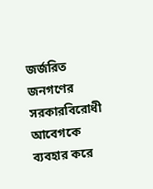জর্জরিত জনগণের সরকারবিরোধী আবেগকে ব্যবহার করে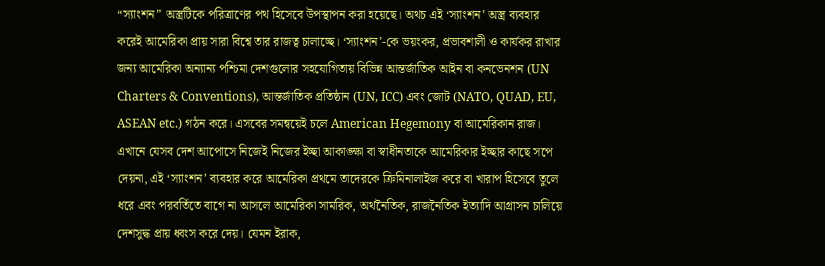“স্যাংশন” অস্ত্রটিকে পরিত্রাণের পথ হিসেবে উপস্থাপন করা হয়েছে। অথচ এই ‘স্যাংশন’ অস্ত্র ব্যবহার করেই আমেরিকা প্রায় সারা বিশ্বে তার রাজত্ব চালাচ্ছে। ‘স্যাংশন’-কে ভয়ংকর, প্রভাবশালী ও কার্যকর রাখার জন্য আমেরিকা অন্যান্য পশ্চিমা দেশগুলোর সহযোগিতায় বিভিন্ন আন্তর্জাতিক আইন বা কনভেনশন (UN Charters & Conventions), আন্তর্জাতিক প্রতিষ্ঠান (UN, ICC) এবং জোট (NATO, QUAD, EU, ASEAN etc.) গঠন করে। এসবের সমন্বয়েই চলে American Hegemony বা আমেরিকান রাজ। এখানে যেসব দেশ আপোসে নিজেই নিজের ইচ্ছা আকাঙ্ক্ষা বা স্বাধীনতাকে আমেরিকার ইচ্ছার কাছে সপে দেয়না, এই ‘স্যাংশন’ ব্যবহার করে আমেরিকা প্রথমে তাদেরকে ক্রিমিনালাইজ করে বা খারাপ হিসেবে তুলে ধরে এবং পরবর্তিতে বাগে না আসলে আমেরিকা সামরিক, অর্থনৈতিক, রাজনৈতিক ইত্যাদি আগ্রাসন চালিয়ে দেশসুদ্ধ প্রায় ধ্বংস করে দেয়। যেমন ইরাক,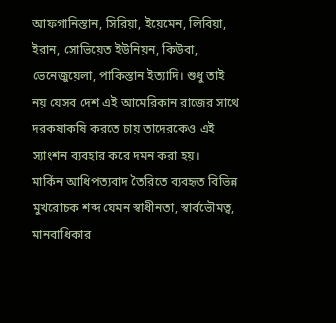আফগানিস্তান, সিরিয়া, ইয়েমেন, লিবিয়া, ইরান, সোভিয়েত ইউনিয়ন, কিউবা, ভেনেজুয়েলা, পাকিস্তান ‌ইত্যাদি। শুধু তাই নয় যেসব দেশ এই আমেরিকান রাজের সাথে দরকষাকষি করতে চায় তাদেরকেও এই স্যাংশন ব্যবহার করে দমন করা হয়।
মার্কিন আধিপত্যবাদ তৈরিতে ব্যবহৃত বিভিন্ন মুখরোচক শব্দ যেমন স্বাধীনতা, স্বার্বভৌমত্ব, মানবাধিকার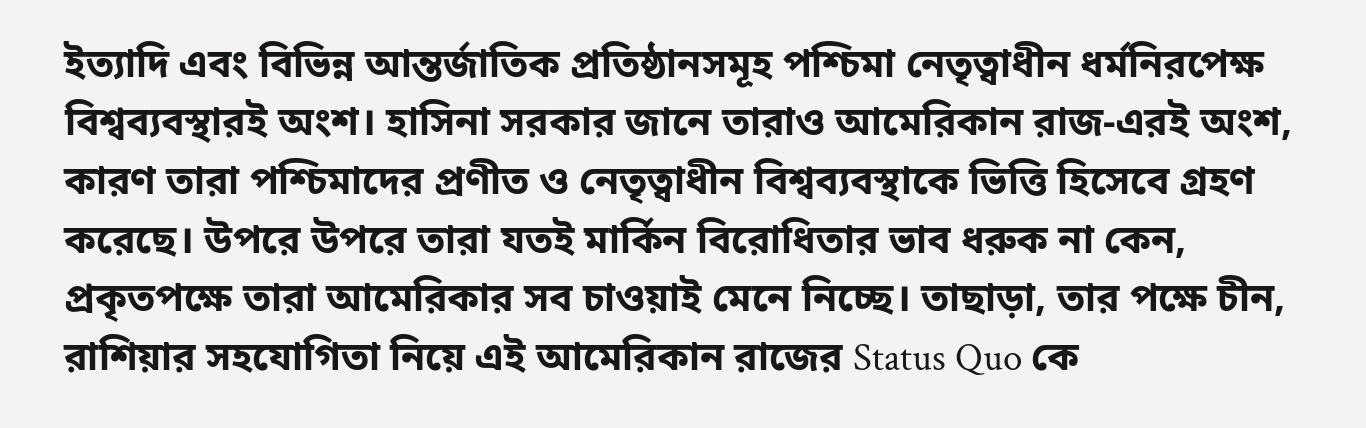ইত্যাদি এবং বিভিন্ন আন্তর্জাতিক প্রতিষ্ঠানসমূহ পশ্চিমা নেতৃত্বাধীন ধর্মনিরপেক্ষ বিশ্বব্যবস্থারই অংশ। হাসিনা সরকার জানে তারাও আমেরিকান রাজ-এরই অংশ, কারণ তারা পশ্চিমাদের প্রণীত ও নেতৃত্বাধীন বিশ্বব্যবস্থাকে ভিত্তি হিসেবে গ্রহণ করেছে। উপরে উপরে তারা যতই মার্কিন বিরোধিতার ভাব ধরুক না কেন, প্রকৃতপক্ষে তারা আমেরিকার সব চাওয়াই মেনে নিচ্ছে। তাছাড়া, তার পক্ষে চীন, রাশিয়ার সহযোগিতা নিয়ে এই আমেরিকান রাজের Status Quo কে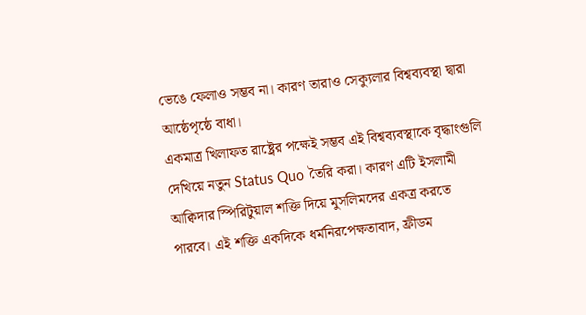ভেঙে ফেলাও সম্ভব না। কারণ তারাও সেক্যুলার বিশ্বব্যবস্থা দ্বারা আষ্ঠেপৃষ্ঠে বাধা।
একমাত্র খিলাফত রাষ্ট্রের পক্ষেই সম্ভব এই বিশ্বব্যবস্থাকে বৃদ্ধাংগুলি দেখিয়ে নতুন Status Quo তৈরি করা। কারণ এটি ইসলামী আক্বিদার স্পিরিটুয়াল শক্তি দিয়ে মুসলিমদের একত্র করতে পারবে। এই শক্তি একদিকে ধর্মনিরপেক্ষতাবাদ, ফ্রীডম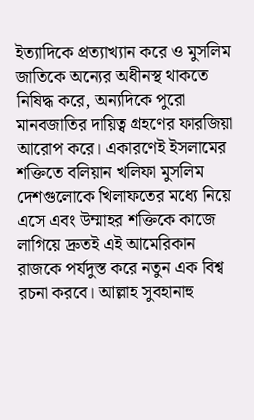ইত্যাদিকে প্রত্যাখ্যান করে ও মুসলিম জাতিকে অন্যের অধীনস্থ থাকতে নিষিদ্ধ করে, অন্যদিকে পুরো মানবজাতির দায়িত্ব গ্রহণের ফারজিয়া আরোপ করে। একারণেই ইসলামের শক্তিতে বলিয়ান খলিফা মুসলিম দেশগুলোকে খিলাফতের মধ্যে নিয়ে এসে এবং উম্মাহর শক্তিকে কাজে লাগিয়ে দ্রুতই এই আমেরিকান রাজকে পর্যদুস্ত করে নতুন এক বিশ্ব রচনা করবে। আল্লাহ সুবহানাহু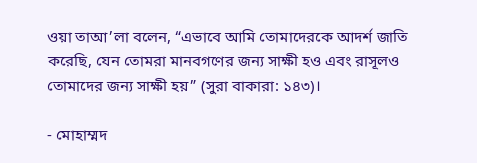ওয়া তাআ’লা বলেন, “এভাবে আমি তোমাদেরকে আদর্শ জাতি করেছি, যেন তোমরা মানবগণের জন্য সাক্ষী হও এবং রাসূলও তোমাদের জন্য সাক্ষী হয়” (সুরা বাকারা: ১৪৩)।

- মোহাম্মদ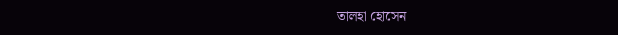তালহা হোসেন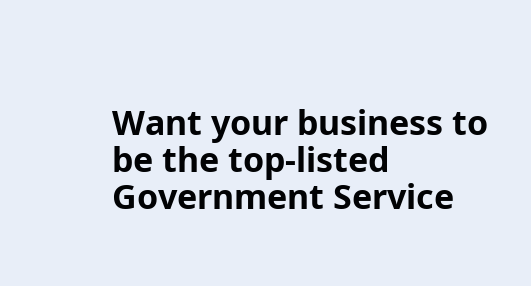Want your business to be the top-listed Government Service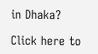in Dhaka?

Click here to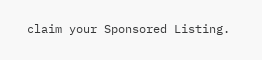claim your Sponsored Listing.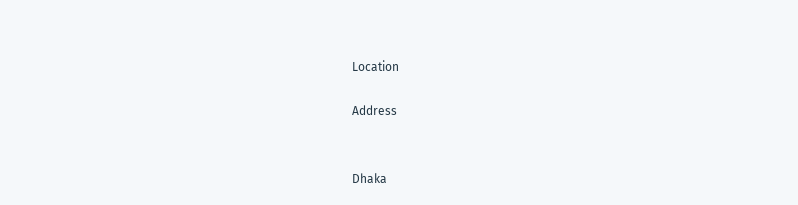Location

Address


Dhaka